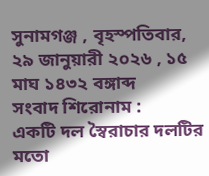সুনামগঞ্জ , বৃহস্পতিবার, ২৯ জানুয়ারী ২০২৬ , ১৫ মাঘ ১৪৩২ বঙ্গাব্দ
সংবাদ শিরোনাম :
একটি দল স্বৈরাচার দলটির মতো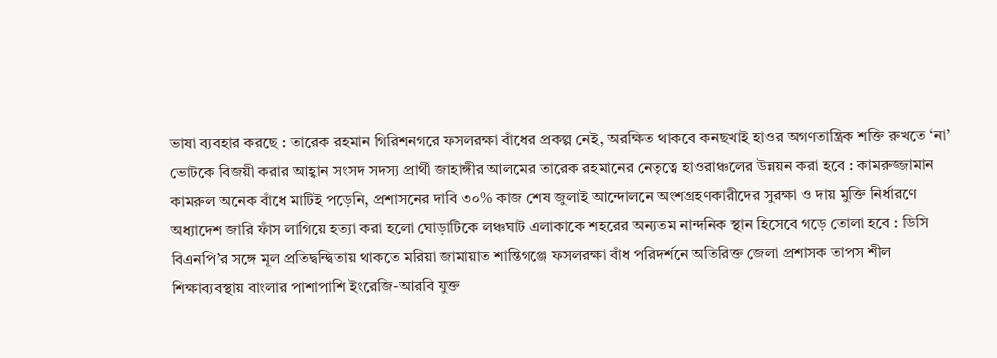ভাষা ব্যবহার করছে : তারেক রহমান গিরিশনগরে ফসলরক্ষা বাঁধের প্রকল্প নেই, অরক্ষিত থাকবে কনছখাই হাওর অগণতান্ত্রিক শক্তি রুখতে ‘না’ ভোটকে বিজয়ী করার আহ্বান সংসদ সদস্য প্রার্থী জাহাঙ্গীর আলমের তারেক রহমানের নেতৃত্বে হাওরাঞ্চলের উন্নয়ন করা হবে : কামরুজ্জামান কামরুল অনেক বাঁধে মাটিই পড়েনি, প্রশাসনের দাবি ৩০% কাজ শেষ জুলাই আন্দোলনে অংশগ্রহণকারীদের সুরক্ষা ও দায় মুক্তি নির্ধারণে অধ্যাদেশ জারি ফাঁস লাগিয়ে হত্যা করা হলো ঘোড়াটিকে লঞ্চঘাট এলাকাকে শহরের অন্যতম নান্দনিক স্থান হিসেবে গড়ে তোলা হবে : ডিসি বিএনপি’র সঙ্গে মূল প্রতিদ্বন্দ্বিতায় থাকতে মরিয়া জামায়াত শান্তিগঞ্জে ফসলরক্ষা বাঁধ পরিদর্শনে অতিরিক্ত জেলা প্রশাসক তাপস শীল শিক্ষাব্যবস্থায় বাংলার পাশাপাশি ইংরেজি-আরবি যুক্ত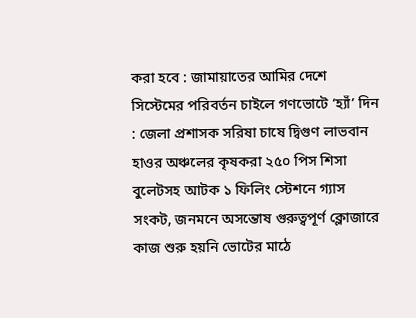করা হবে : জামায়াতের আমির দেশে সিস্টেমের পরিবর্তন চাইলে গণভোটে ‘হ্যাঁ’ দিন : জেলা প্রশাসক সরিষা চাষে দ্বিগুণ লাভবান হাওর অঞ্চলের কৃষকরা ২৫০ পিস শিসা বুলেটসহ আটক ১ ফিলিং স্টেশনে গ্যাস সংকট, জনমনে অসন্তোষ গুরুত্বপূর্ণ ক্লোজারে কাজ শুরু হয়নি ভোটের মাঠে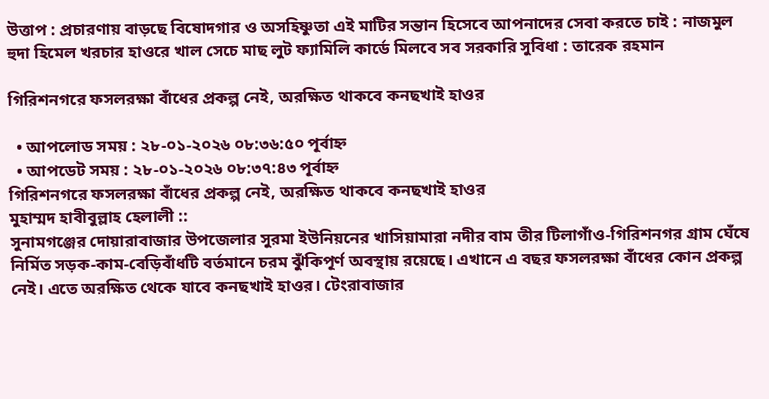উত্তাপ : প্রচারণায় বাড়ছে বিষোদগার ও অসহিষ্ণুতা এই মাটির সন্তান হিসেবে আপনাদের সেবা করতে চাই : নাজমুল হুদা হিমেল খরচার হাওরে খাল সেচে মাছ লুট ফ্যামিলি কার্ডে মিলবে সব সরকারি সুবিধা : তারেক রহমান

গিরিশনগরে ফসলরক্ষা বাঁধের প্রকল্প নেই, অরক্ষিত থাকবে কনছখাই হাওর

  • আপলোড সময় : ২৮-০১-২০২৬ ০৮:৩৬:৫০ পূর্বাহ্ন
  • আপডেট সময় : ২৮-০১-২০২৬ ০৮:৩৭:৪৩ পূর্বাহ্ন
গিরিশনগরে ফসলরক্ষা বাঁধের প্রকল্প নেই, অরক্ষিত থাকবে কনছখাই হাওর
মুহাম্মদ হাবীবুল্লাহ হেলালী ::
সুনামগঞ্জের দোয়ারাবাজার উপজেলার সুরমা ইউনিয়নের খাসিয়ামারা নদীর বাম তীর টিলাগাঁও-গিরিশনগর গ্রাম ঘেঁষে নির্মিত সড়ক-কাম-বেড়িবাঁধটি বর্তমানে চরম ঝুঁকিপূর্ণ অবস্থায় রয়েছে। এখানে এ বছর ফসলরক্ষা বাঁধের কোন প্রকল্প নেই। এতে অরক্ষিত থেকে যাবে কনছখাই হাওর। টেংরাবাজার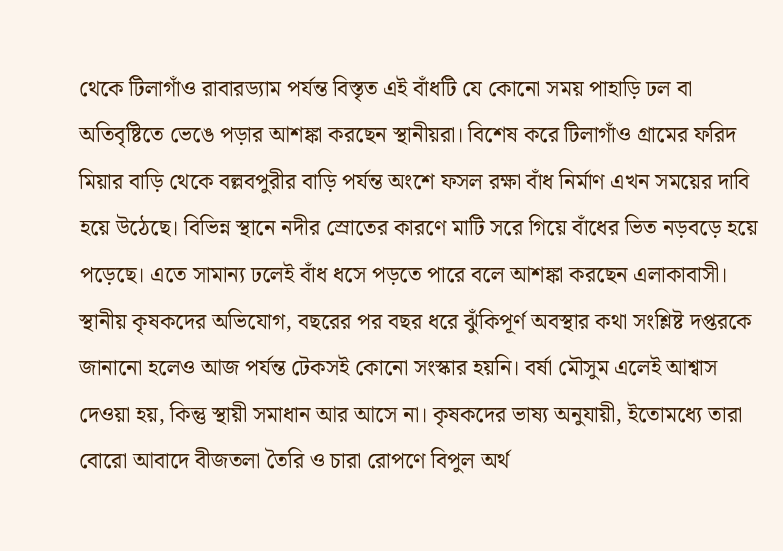থেকে টিলাগাঁও রাবারড্যাম পর্যন্ত বিস্তৃত এই বাঁধটি যে কোনো সময় পাহাড়ি ঢল বা অতিবৃষ্টিতে ভেঙে পড়ার আশঙ্কা করছেন স্থানীয়রা। বিশেষ করে টিলাগাঁও গ্রামের ফরিদ মিয়ার বাড়ি থেকে বল্লবপুরীর বাড়ি পর্যন্ত অংশে ফসল রক্ষা বাঁধ নির্মাণ এখন সময়ের দাবি হয়ে উঠেছে। বিভিন্ন স্থানে নদীর স্রোতের কারণে মাটি সরে গিয়ে বাঁধের ভিত নড়বড়ে হয়ে পড়েছে। এতে সামান্য ঢলেই বাঁধ ধসে পড়তে পারে বলে আশঙ্কা করছেন এলাকাবাসী। স্থানীয় কৃষকদের অভিযোগ, বছরের পর বছর ধরে ঝুঁকিপূর্ণ অবস্থার কথা সংশ্লিষ্ট দপ্তরকে জানানো হলেও আজ পর্যন্ত টেকসই কোনো সংস্কার হয়নি। বর্ষা মৌসুম এলেই আশ্বাস দেওয়া হয়, কিন্তু স্থায়ী সমাধান আর আসে না। কৃষকদের ভাষ্য অনুযায়ী, ইতোমধ্যে তারা বোরো আবাদে বীজতলা তৈরি ও চারা রোপণে বিপুল অর্থ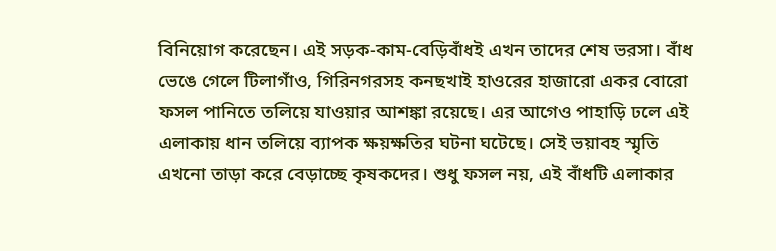বিনিয়োগ করেছেন। এই সড়ক-কাম-বেড়িবাঁধই এখন তাদের শেষ ভরসা। বাঁধ ভেঙে গেলে টিলাগাঁও, গিরিনগরসহ কনছখাই হাওরের হাজারো একর বোরো ফসল পানিতে তলিয়ে যাওয়ার আশঙ্কা রয়েছে। এর আগেও পাহাড়ি ঢলে এই এলাকায় ধান তলিয়ে ব্যাপক ক্ষয়ক্ষতির ঘটনা ঘটেছে। সেই ভয়াবহ স্মৃতি এখনো তাড়া করে বেড়াচ্ছে কৃষকদের। শুধু ফসল নয়, এই বাঁধটি এলাকার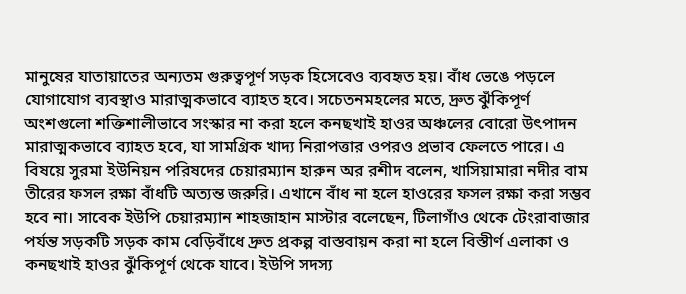মানুষের যাতায়াতের অন্যতম গুরুত্বপূর্ণ সড়ক হিসেবেও ব্যবহৃত হয়। বাঁধ ভেঙে পড়লে যোগাযোগ ব্যবস্থাও মারাত্মকভাবে ব্যাহত হবে। সচেতনমহলের মতে, দ্রুত ঝুঁকিপূর্ণ অংশগুলো শক্তিশালীভাবে সংস্কার না করা হলে কনছখাই হাওর অঞ্চলের বোরো উৎপাদন মারাত্মকভাবে ব্যাহত হবে, যা সামগ্রিক খাদ্য নিরাপত্তার ওপরও প্রভাব ফেলতে পারে। এ বিষয়ে সুরমা ইউনিয়ন পরিষদের চেয়ারম্যান হারুন অর রশীদ বলেন, খাসিয়ামারা নদীর বাম তীরের ফসল রক্ষা বাঁধটি অত্যন্ত জরুরি। এখানে বাঁধ না হলে হাওরের ফসল রক্ষা করা সম্ভব হবে না। সাবেক ইউপি চেয়ারম্যান শাহজাহান মাস্টার বলেছেন, টিলাগাঁও থেকে টেংরাবাজার পর্যন্ত সড়কটি সড়ক কাম বেড়িবাঁধে দ্রুত প্রকল্প বাস্তবায়ন করা না হলে বিস্তীর্ণ এলাকা ও কনছখাই হাওর ঝুঁকিপূর্ণ থেকে যাবে। ইউপি সদস্য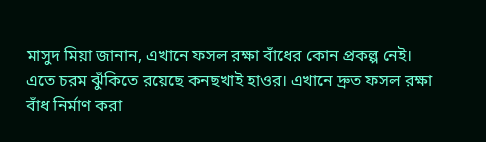মাসুদ মিয়া জানান, এখানে ফসল রক্ষা বাঁধের কোন প্রকল্প নেই। এতে চরম ঝুঁকিতে রয়েছে কনছখাই হাওর। এখানে দ্রুত ফসল রক্ষা বাঁধ নির্মাণ করা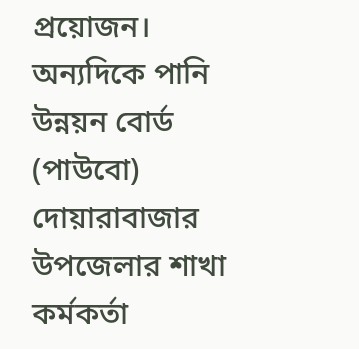প্রয়োজন। অন্যদিকে পানি উন্নয়ন বোর্ড (পাউবো) দোয়ারাবাজার উপজেলার শাখা কর্মকর্তা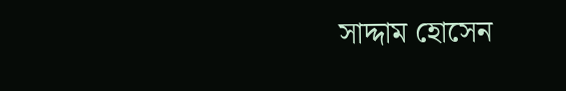সাদ্দাম হোসেন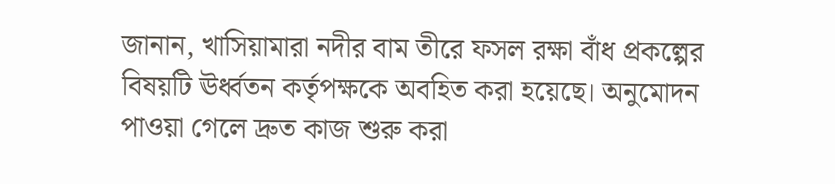জানান, খাসিয়ামারা নদীর বাম তীরে ফসল রক্ষা বাঁধ প্রকল্পের বিষয়টি ঊর্ধ্বতন কর্তৃপক্ষকে অবহিত করা হয়েছে। অনুমোদন পাওয়া গেলে দ্রুত কাজ শুরু করা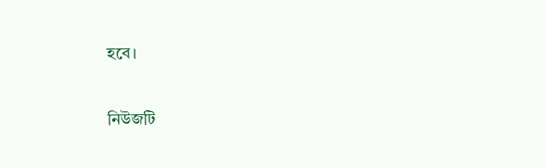হবে।

নিউজটি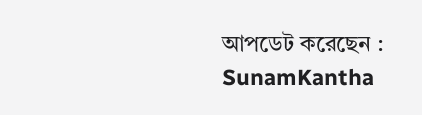আপডেট করেছেন : SunamKantha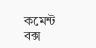কমেন্ট বক্স